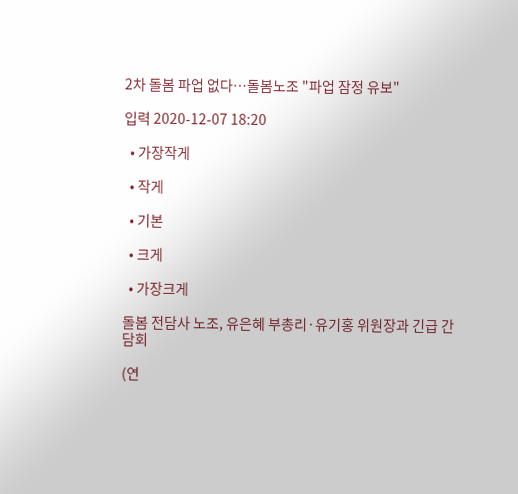2차 돌봄 파업 없다…돌봄노조 "파업 잠정 유보"

입력 2020-12-07 18:20

  • 가장작게

  • 작게

  • 기본

  • 크게

  • 가장크게

돌봄 전담사 노조, 유은혜 부총리·유기홍 위원장과 긴급 간담회

(연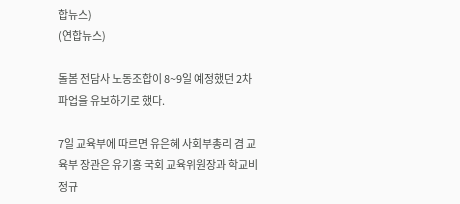합뉴스)
(연합뉴스)

돌봄 전담사 노동조합이 8~9일 예정했던 2차 파업을 유보하기로 했다.

7일 교육부에 따르면 유은혜 사회부총리 겸 교육부 장관은 유기홍 국회 교육위원장과 학교비정규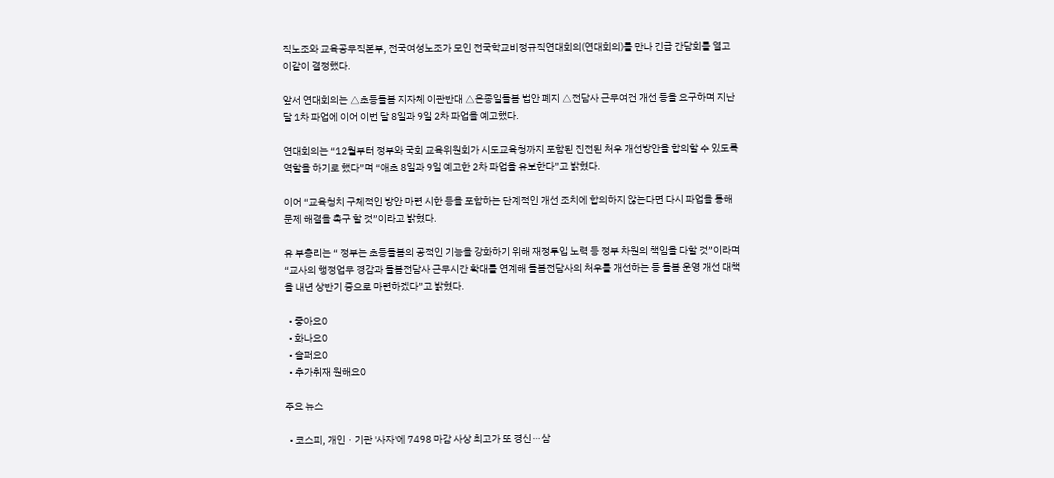직노조와 교육공무직본부, 전국여성노조가 모인 전국학교비정규직연대회의(연대회의)를 만나 긴급 간담회를 열고 이같이 결정했다.

앞서 연대회의는 △초등돌봄 지자체 이관반대 △온종일돌봄 법안 폐지 △전담사 근무여건 개선 등을 요구하며 지난달 1차 파업에 이어 이번 달 8일과 9일 2차 파업을 예고했다.

연대회의는 “12월부터 정부와 국회 교육위원회가 시도교육청까지 포함된 진전된 처우 개선방안을 합의할 수 있도록 역할을 하기로 했다”며 “애초 8일과 9일 예고한 2차 파업을 유보한다”고 밝혔다.

이어 “교육청치 구체적인 방안 마련 시한 등을 포함하는 단계적인 개선 조치에 합의하지 않는다면 다시 파업을 통해 문제 해결을 촉구 할 것”이라고 밝혔다.

유 부총리는 “ 정부는 초등돌봄의 공적인 기능을 강화하기 위해 재정투입 노력 등 정부 차원의 책임을 다할 것”이라며 “교사의 행정업무 경감과 돌봄전담사 근무시간 확대를 연계해 돌봄전담사의 처우를 개선하는 등 돌봄 운영 개선 대책을 내년 상반기 중으로 마련하겠다”고 밝혔다.

  • 좋아요0
  • 화나요0
  • 슬퍼요0
  • 추가취재 원해요0

주요 뉴스

  • 코스피, 개인ㆍ기관 '사자'에 7498 마감 사상 최고가 또 경신⋯삼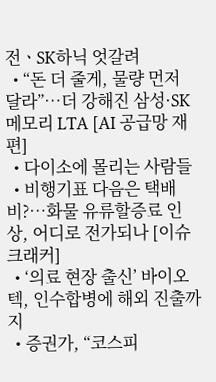전ㆍSK하닉 엇갈려
  • “돈 더 줄게, 물량 먼저 달라”…더 강해진 삼성·SK 메모리 LTA [AI 공급망 재편]
  • 다이소에 몰리는 사람들
  • 비행기표 다음은 택배비?⋯화물 유류할증료 인상, 어디로 전가되나 [이슈크래커]
  • ‘의료 현장 출신’ 바이오텍, 인수합병에 해외 진출까지
  • 증권가, “코스피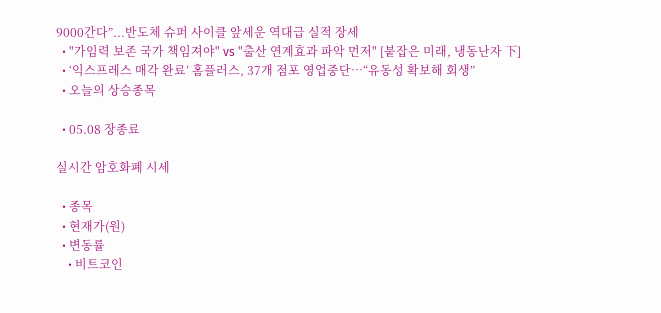9000간다”...반도체 슈퍼 사이클 앞세운 역대급 실적 장세
  • "가임력 보존 국가 책임져야" vs "출산 연계효과 파악 먼저" [붙잡은 미래, 냉동난자 下]
  • ‘익스프레스 매각 완료’ 홈플러스, 37개 점포 영업중단⋯“유동성 확보해 회생”
  • 오늘의 상승종목

  • 05.08 장종료

실시간 암호화폐 시세

  • 종목
  • 현재가(원)
  • 변동률
    • 비트코인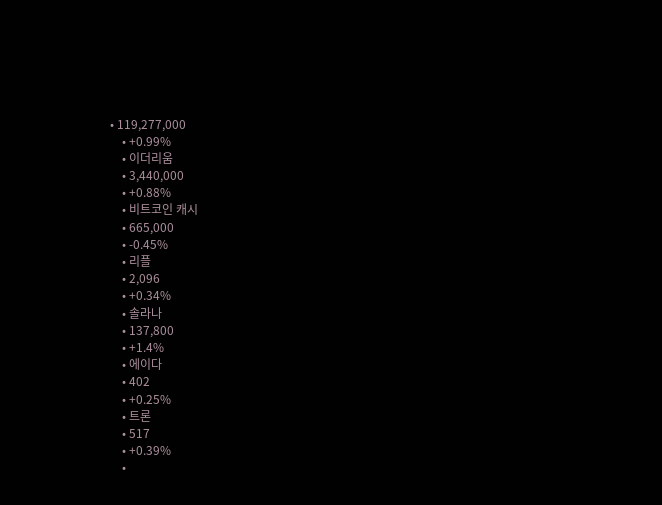• 119,277,000
    • +0.99%
    • 이더리움
    • 3,440,000
    • +0.88%
    • 비트코인 캐시
    • 665,000
    • -0.45%
    • 리플
    • 2,096
    • +0.34%
    • 솔라나
    • 137,800
    • +1.4%
    • 에이다
    • 402
    • +0.25%
    • 트론
    • 517
    • +0.39%
    •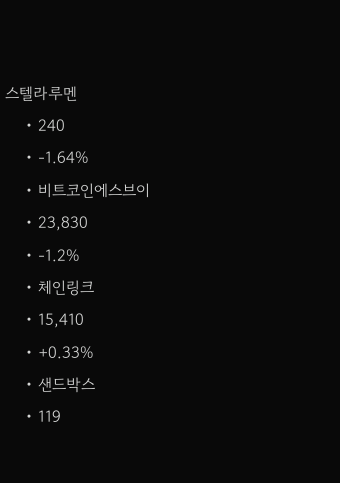스텔라루멘
    • 240
    • -1.64%
    • 비트코인에스브이
    • 23,830
    • -1.2%
    • 체인링크
    • 15,410
    • +0.33%
    • 샌드박스
    • 119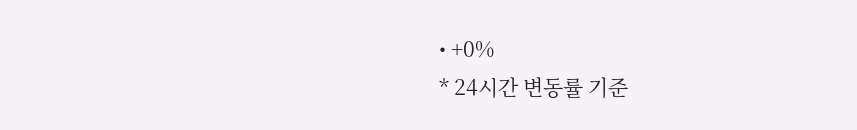• +0%
* 24시간 변동률 기준